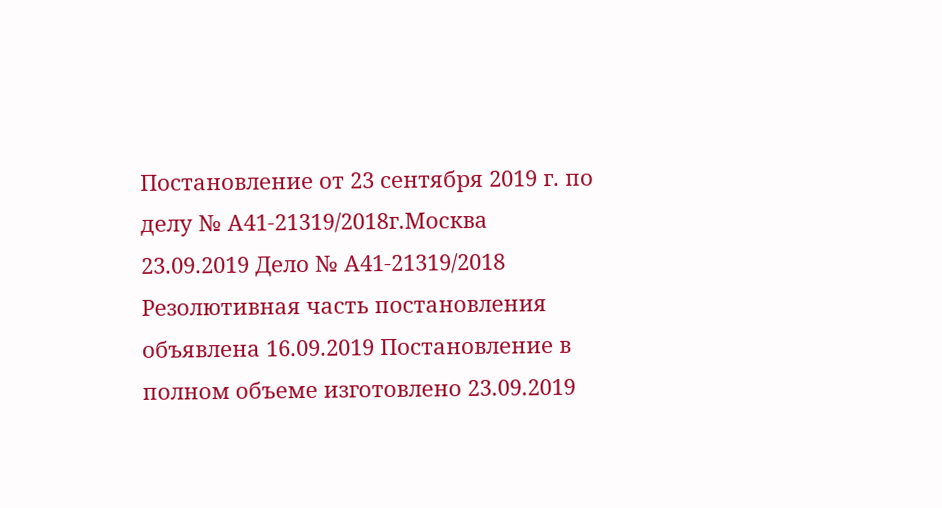Постановление от 23 сентября 2019 г. по делу № А41-21319/2018г.Москва 23.09.2019 Дело № А41-21319/2018 Резолютивная часть постановления объявлена 16.09.2019 Постановление в полном объеме изготовлено 23.09.2019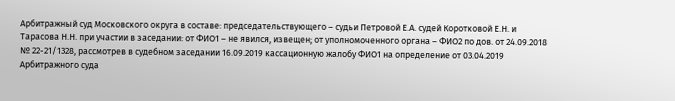Арбитражный суд Московского округа в составе: председательствующего – судьи Петровой Е.А. судей Коротковой Е.Н. и Тарасова Н.Н. при участии в заседании: от ФИО1 – не явился, извещен; от уполномоченного органа – ФИО2 по дов. от 24.09.2018 № 22-21/1328, рассмотрев в судебном заседании 16.09.2019 кассационную жалобу ФИО1 на определение от 03.04.2019 Арбитражного суда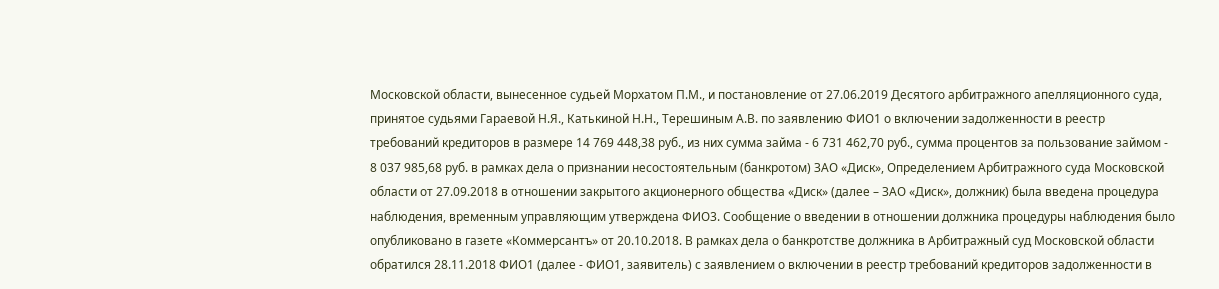Московской области, вынесенное судьей Морхатом П.М., и постановление от 27.06.2019 Десятого арбитражного апелляционного суда, принятое судьями Гараевой Н.Я., Катькиной Н.Н., Терешиным А.В. по заявлению ФИО1 о включении задолженности в реестр требований кредиторов в размере 14 769 448,38 руб., из них сумма займа - 6 731 462,70 руб., сумма процентов за пользование займом - 8 037 985,68 руб. в рамках дела о признании несостоятельным (банкротом) ЗАО «Диск», Определением Арбитражного суда Московской области от 27.09.2018 в отношении закрытого акционерного общества «Диск» (далее – ЗАО «Диск», должник) была введена процедура наблюдения, временным управляющим утверждена ФИО3. Сообщение о введении в отношении должника процедуры наблюдения было опубликовано в газете «Коммерсантъ» от 20.10.2018. В рамках дела о банкротстве должника в Арбитражный суд Московской области обратился 28.11.2018 ФИО1 (далее - ФИО1, заявитель) с заявлением о включении в реестр требований кредиторов задолженности в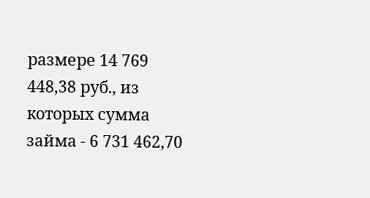размере 14 769 448,38 руб., из которых сумма займа - 6 731 462,70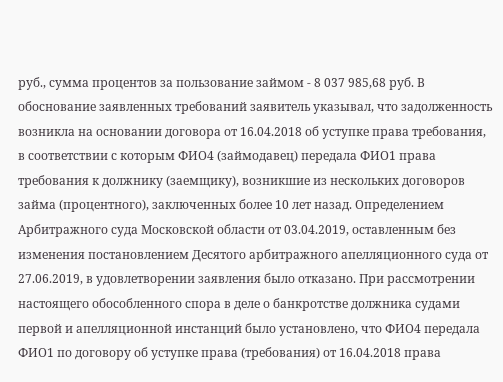руб., сумма процентов за пользование займом - 8 037 985,68 руб. В обоснование заявленных требований заявитель указывал, что задолженность возникла на основании договора от 16.04.2018 об уступке права требования, в соответствии с которым ФИО4 (займодавец) передала ФИО1 права требования к должнику (заемщику), возникшие из нескольких договоров займа (процентного), заключенных более 10 лет назад. Определением Арбитражного суда Московской области от 03.04.2019, оставленным без изменения постановлением Десятого арбитражного апелляционного суда от 27.06.2019, в удовлетворении заявления было отказано. При рассмотрении настоящего обособленного спора в деле о банкротстве должника судами первой и апелляционной инстанций было установлено, что ФИО4 передала ФИО1 по договору об уступке права (требования) от 16.04.2018 права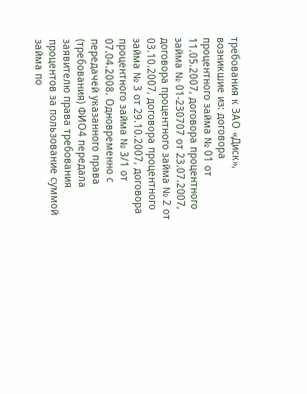требования к ЗАО «Диск», возникшие из: договора процентного займа № 01 от 11.05.2007, договора процентного займа № 01-230707 от 23.07.2007, договора процентного займа № 2 от 03.10.2007, договора процентного займа № 3 от 29.10.2007, договора процентного займа № 3/1 от 07.04.2008. Одновременно с передачей указанного права (требования) ФИО4 передала заявителю права требования процентов за пользование суммой займа по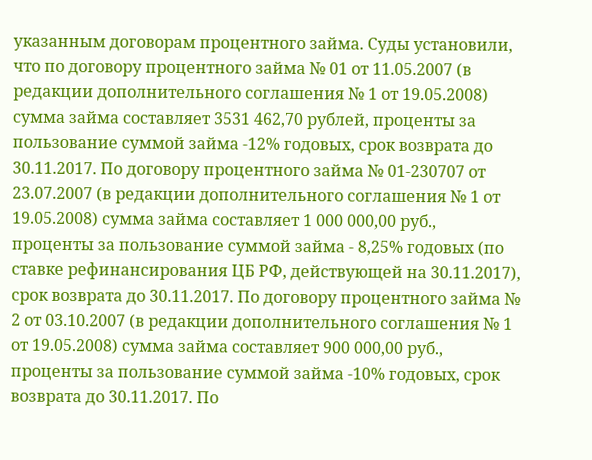указанным договорам процентного займа. Суды установили, что по договору процентного займа № 01 от 11.05.2007 (в редакции дополнительного соглашения № 1 от 19.05.2008) сумма займа составляет 3531 462,70 рублей, проценты за пользование суммой займа -12% годовых, срок возврата до 30.11.2017. По договору процентного займа № 01-230707 от 23.07.2007 (в редакции дополнительного соглашения № 1 от 19.05.2008) сумма займа составляет 1 000 000,00 руб., проценты за пользование суммой займа - 8,25% годовых (по ставке рефинансирования ЦБ РФ, действующей на 30.11.2017), срок возврата до 30.11.2017. По договору процентного займа № 2 от 03.10.2007 (в редакции дополнительного соглашения № 1 от 19.05.2008) сумма займа составляет 900 000,00 руб., проценты за пользование суммой займа -10% годовых, срок возврата до 30.11.2017. По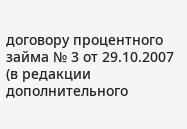договору процентного займа № 3 от 29.10.2007 (в редакции дополнительного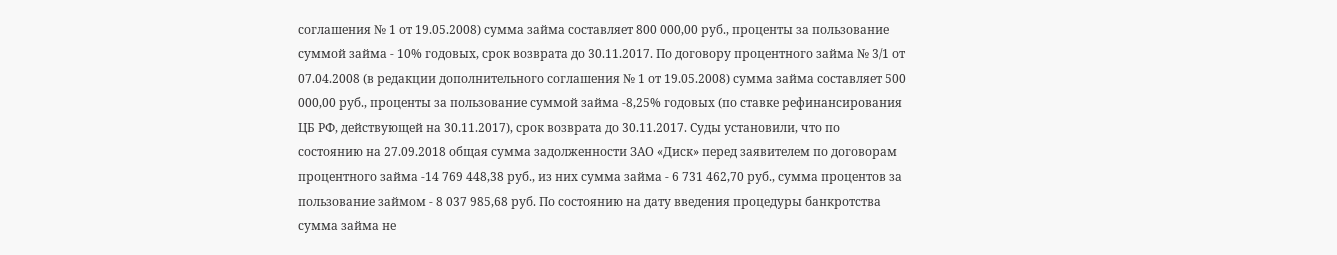соглашения № 1 от 19.05.2008) сумма займа составляет 800 000,00 руб., проценты за пользование суммой займа - 10% годовых, срок возврата до 30.11.2017. По договору процентного займа № 3/1 от 07.04.2008 (в редакции дополнительного соглашения № 1 от 19.05.2008) сумма займа составляет 500 000,00 руб., проценты за пользование суммой займа -8,25% годовых (по ставке рефинансирования ЦБ РФ, действующей на 30.11.2017), срок возврата до 30.11.2017. Суды установили, что по состоянию на 27.09.2018 общая сумма задолженности ЗАО «Диск» перед заявителем по договорам процентного займа -14 769 448,38 руб., из них сумма займа - 6 731 462,70 руб., сумма процентов за пользование займом - 8 037 985,68 руб. По состоянию на дату введения процедуры банкротства сумма займа не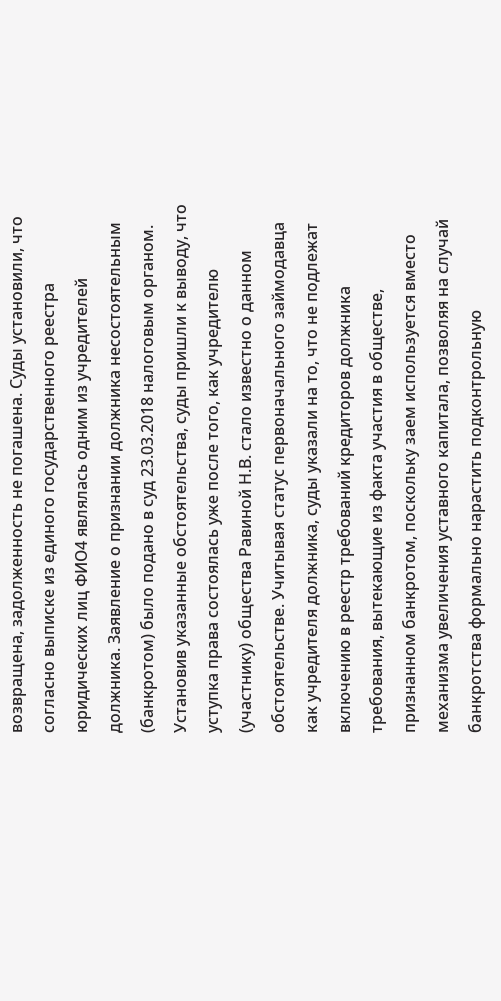возвращена, задолженность не погашена. Суды установили, что согласно выписке из единого государственного реестра юридических лиц ФИО4 являлась одним из учредителей должника. Заявление о признании должника несостоятельным (банкротом) было подано в суд 23.03.2018 налоговым органом. Установив указанные обстоятельства, суды пришли к выводу, что уступка права состоялась уже после того, как учредителю (участнику) общества Равиной Н.В. стало известно о данном обстоятельстве. Учитывая статус первоначального займодавца как учредителя должника, суды указали на то, что не подлежат включению в реестр требований кредиторов должника требования, вытекающие из факта участия в обществе, признанном банкротом, поскольку заем используется вместо механизма увеличения уставного капитала, позволяя на случай банкротства формально нарастить подконтрольную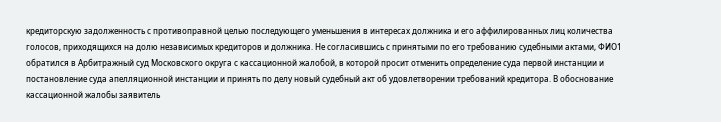кредиторскую задолженность с противоправной целью последующего уменьшения в интересах должника и его аффилированных лиц количества голосов, приходящихся на долю независимых кредиторов и должника. Не согласившись с принятыми по его требованию судебными актами, ФИО1 обратился в Арбитражный суд Московского округа с кассационной жалобой, в которой просит отменить определение суда первой инстанции и постановление суда апелляционной инстанции и принять по делу новый судебный акт об удовлетворении требований кредитора. В обоснование кассационной жалобы заявитель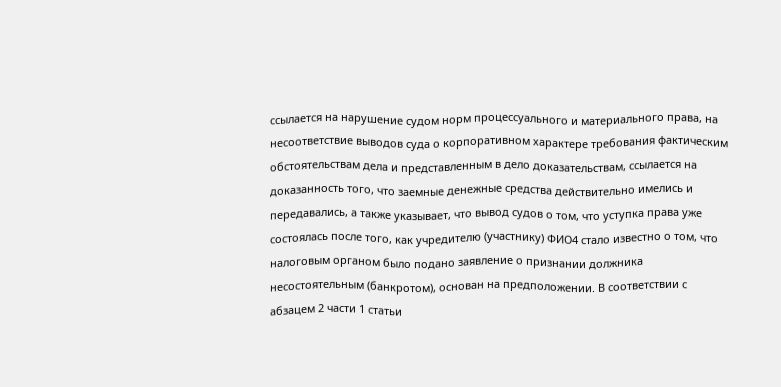ссылается на нарушение судом норм процессуального и материального права, на несоответствие выводов суда о корпоративном характере требования фактическим обстоятельствам дела и представленным в дело доказательствам, ссылается на доказанность того, что заемные денежные средства действительно имелись и передавались, а также указывает, что вывод судов о том, что уступка права уже состоялась после того, как учредителю (участнику) ФИО4 стало известно о том, что налоговым органом было подано заявление о признании должника несостоятельным (банкротом), основан на предположении. В соответствии с абзацем 2 части 1 статьи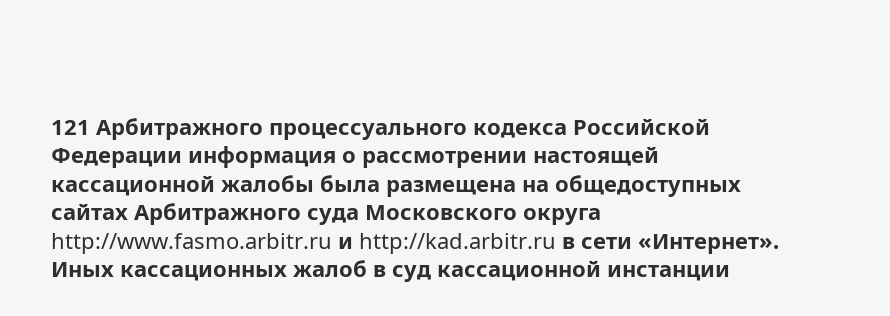121 Арбитражного процессуального кодекса Российской Федерации информация о рассмотрении настоящей кассационной жалобы была размещена на общедоступных сайтах Арбитражного суда Московского округа http://www.fasmo.arbitr.ru и http://kad.arbitr.ru в сети «Интернет». Иных кассационных жалоб в суд кассационной инстанции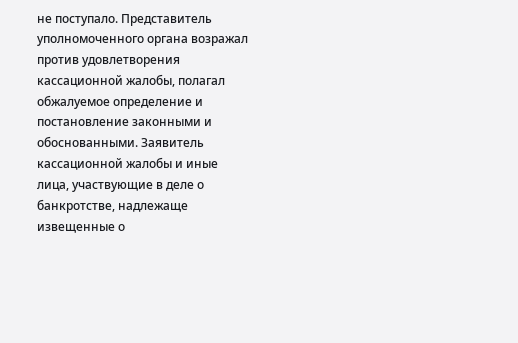не поступало. Представитель уполномоченного органа возражал против удовлетворения кассационной жалобы, полагал обжалуемое определение и постановление законными и обоснованными. Заявитель кассационной жалобы и иные лица, участвующие в деле о банкротстве, надлежаще извещенные о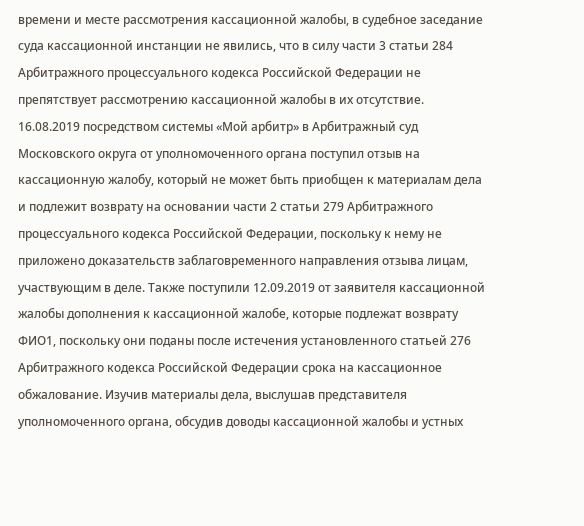времени и месте рассмотрения кассационной жалобы, в судебное заседание суда кассационной инстанции не явились, что в силу части 3 статьи 284 Арбитражного процессуального кодекса Российской Федерации не препятствует рассмотрению кассационной жалобы в их отсутствие. 16.08.2019 посредством системы «Мой арбитр» в Арбитражный суд Московского округа от уполномоченного органа поступил отзыв на кассационную жалобу, который не может быть приобщен к материалам дела и подлежит возврату на основании части 2 статьи 279 Арбитражного процессуального кодекса Российской Федерации, поскольку к нему не приложено доказательств заблаговременного направления отзыва лицам, участвующим в деле. Также поступили 12.09.2019 от заявителя кассационной жалобы дополнения к кассационной жалобе, которые подлежат возврату ФИО1, поскольку они поданы после истечения установленного статьей 276 Арбитражного кодекса Российской Федерации срока на кассационное обжалование. Изучив материалы дела, выслушав представителя уполномоченного органа, обсудив доводы кассационной жалобы и устных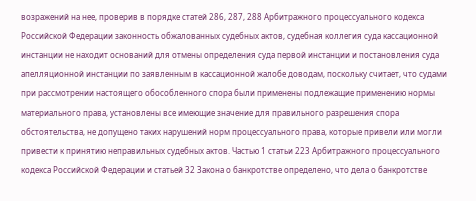возражений на нее, проверив в порядке статей 286, 287, 288 Арбитражного процессуального кодекса Российской Федерации законность обжалованных судебных актов, судебная коллегия суда кассационной инстанции не находит оснований для отмены определения суда первой инстанции и постановления суда апелляционной инстанции по заявленным в кассационной жалобе доводам, поскольку считает, что судами при рассмотрении настоящего обособленного спора были применены подлежащие применению нормы материального права, установлены все имеющие значение для правильного разрешения спора обстоятельства, не допущено таких нарушений норм процессуального права, которые привели или могли привести к принятию неправильных судебных актов. Частью 1 статьи 223 Арбитражного процессуального кодекса Российской Федерации и статьей 32 Закона о банкротстве определено, что дела о банкротстве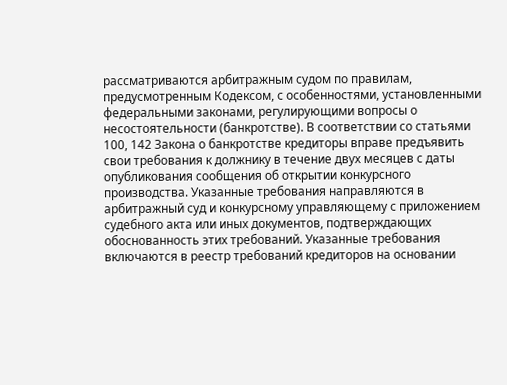рассматриваются арбитражным судом по правилам, предусмотренным Кодексом, с особенностями, установленными федеральными законами, регулирующими вопросы о несостоятельности (банкротстве). В соответствии со статьями 100, 142 Закона о банкротстве кредиторы вправе предъявить свои требования к должнику в течение двух месяцев с даты опубликования сообщения об открытии конкурсного производства. Указанные требования направляются в арбитражный суд и конкурсному управляющему с приложением судебного акта или иных документов, подтверждающих обоснованность этих требований. Указанные требования включаются в реестр требований кредиторов на основании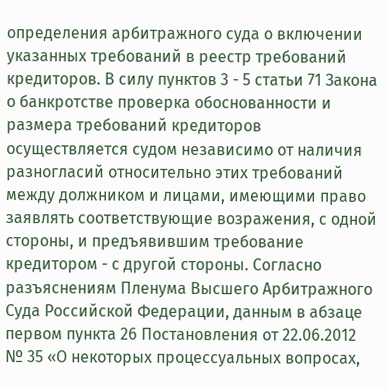определения арбитражного суда о включении указанных требований в реестр требований кредиторов. В силу пунктов 3 - 5 статьи 71 Закона о банкротстве проверка обоснованности и размера требований кредиторов осуществляется судом независимо от наличия разногласий относительно этих требований между должником и лицами, имеющими право заявлять соответствующие возражения, с одной стороны, и предъявившим требование кредитором - с другой стороны. Согласно разъяснениям Пленума Высшего Арбитражного Суда Российской Федерации, данным в абзаце первом пункта 26 Постановления от 22.06.2012 № 35 «О некоторых процессуальных вопросах,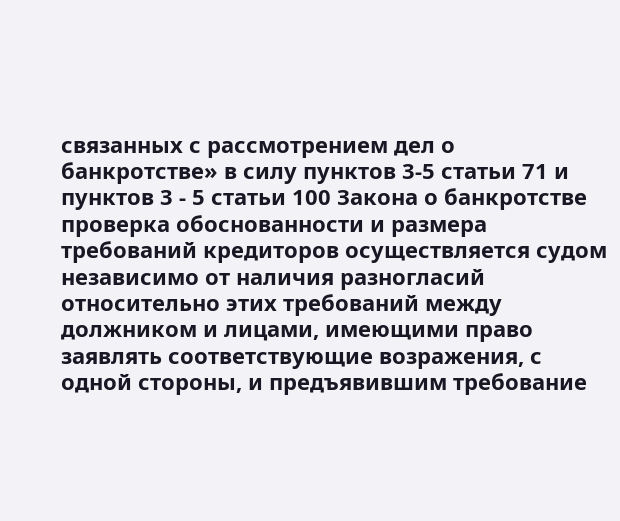связанных с рассмотрением дел о банкротстве» в силу пунктов 3-5 статьи 71 и пунктов 3 - 5 статьи 100 Закона о банкротстве проверка обоснованности и размера требований кредиторов осуществляется судом независимо от наличия разногласий относительно этих требований между должником и лицами, имеющими право заявлять соответствующие возражения, с одной стороны, и предъявившим требование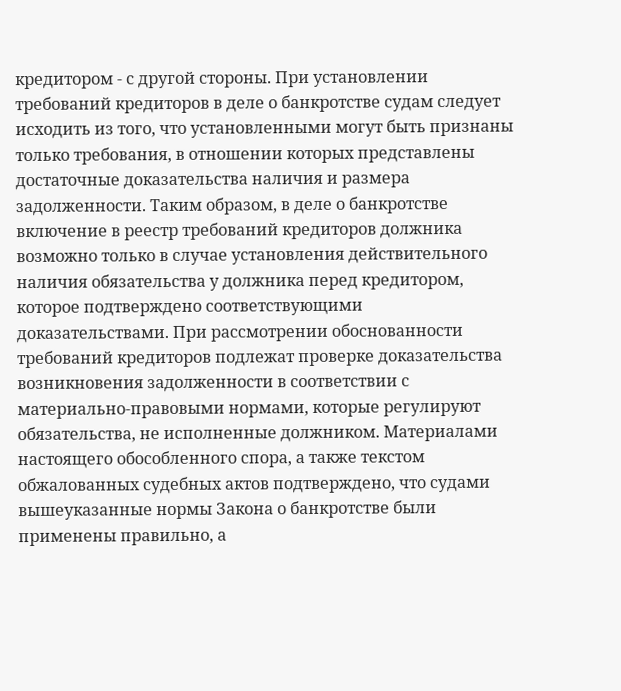кредитором - с другой стороны. При установлении требований кредиторов в деле о банкротстве судам следует исходить из того, что установленными могут быть признаны только требования, в отношении которых представлены достаточные доказательства наличия и размера задолженности. Таким образом, в деле о банкротстве включение в реестр требований кредиторов должника возможно только в случае установления действительного наличия обязательства у должника перед кредитором, которое подтверждено соответствующими доказательствами. При рассмотрении обоснованности требований кредиторов подлежат проверке доказательства возникновения задолженности в соответствии с материально-правовыми нормами, которые регулируют обязательства, не исполненные должником. Материалами настоящего обособленного спора, а также текстом обжалованных судебных актов подтверждено, что судами вышеуказанные нормы Закона о банкротстве были применены правильно, а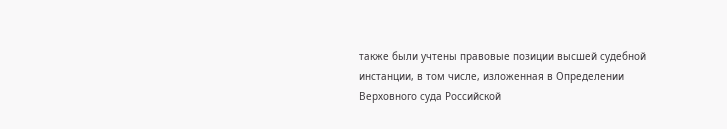также были учтены правовые позиции высшей судебной инстанции, в том числе, изложенная в Определении Верховного суда Российской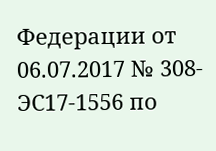Федерации от 06.07.2017 № 308-ЭС17-1556 по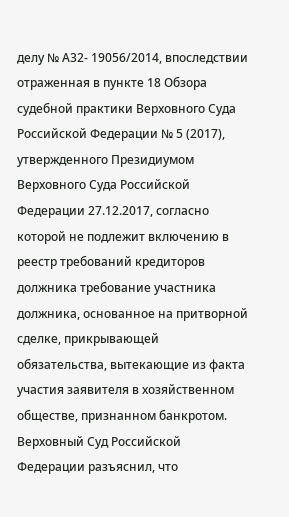делу № А32- 19056/2014, впоследствии отраженная в пункте 18 Обзора судебной практики Верховного Суда Российской Федерации № 5 (2017), утвержденного Президиумом Верховного Суда Российской Федерации 27.12.2017, согласно которой не подлежит включению в реестр требований кредиторов должника требование участника должника, основанное на притворной сделке, прикрывающей обязательства, вытекающие из факта участия заявителя в хозяйственном обществе, признанном банкротом. Верховный Суд Российской Федерации разъяснил, что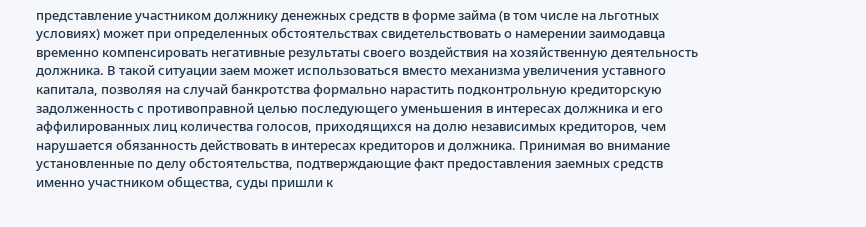представление участником должнику денежных средств в форме займа (в том числе на льготных условиях) может при определенных обстоятельствах свидетельствовать о намерении заимодавца временно компенсировать негативные результаты своего воздействия на хозяйственную деятельность должника. В такой ситуации заем может использоваться вместо механизма увеличения уставного капитала, позволяя на случай банкротства формально нарастить подконтрольную кредиторскую задолженность с противоправной целью последующего уменьшения в интересах должника и его аффилированных лиц количества голосов, приходящихся на долю независимых кредиторов, чем нарушается обязанность действовать в интересах кредиторов и должника. Принимая во внимание установленные по делу обстоятельства, подтверждающие факт предоставления заемных средств именно участником общества, суды пришли к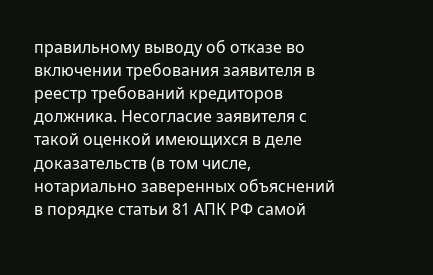правильному выводу об отказе во включении требования заявителя в реестр требований кредиторов должника. Несогласие заявителя с такой оценкой имеющихся в деле доказательств (в том числе, нотариально заверенных объяснений в порядке статьи 81 АПК РФ самой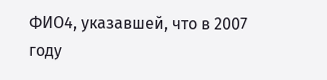ФИО4, указавшей, что в 2007 году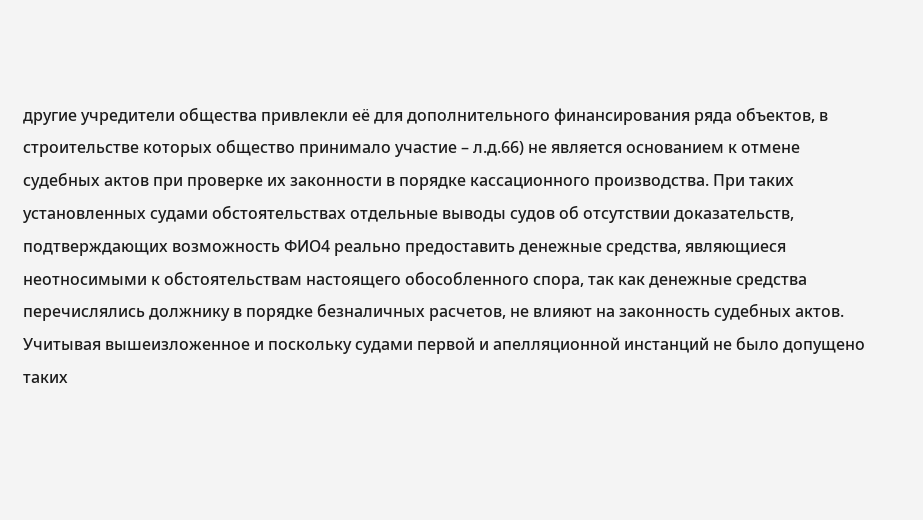другие учредители общества привлекли её для дополнительного финансирования ряда объектов, в строительстве которых общество принимало участие – л.д.66) не является основанием к отмене судебных актов при проверке их законности в порядке кассационного производства. При таких установленных судами обстоятельствах отдельные выводы судов об отсутствии доказательств, подтверждающих возможность ФИО4 реально предоставить денежные средства, являющиеся неотносимыми к обстоятельствам настоящего обособленного спора, так как денежные средства перечислялись должнику в порядке безналичных расчетов, не влияют на законность судебных актов. Учитывая вышеизложенное и поскольку судами первой и апелляционной инстанций не было допущено таких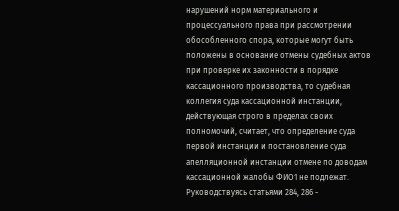нарушений норм материального и процессуального права при рассмотрении обособленного спора, которые могут быть положены в основание отмены судебных актов при проверке их законности в порядке кассационного производства, то судебная коллегия суда кассационной инстанции, действующая строго в пределах своих полномочий, считает, что определение суда первой инстанции и постановление суда апелляционной инстанции отмене по доводам кассационной жалобы ФИО1 не подлежат. Руководствуясь статьями 284, 286 -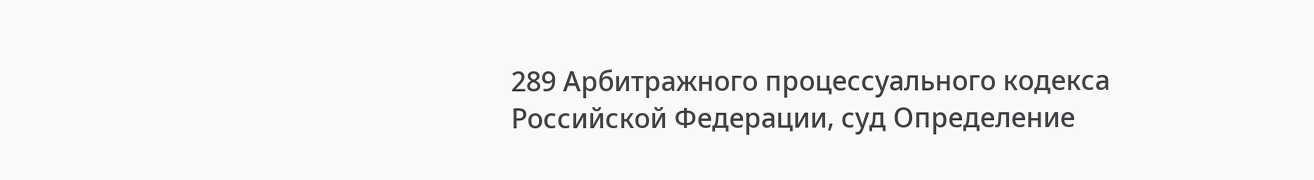289 Арбитражного процессуального кодекса Российской Федерации, суд Определение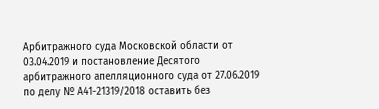Арбитражного суда Московской области от 03.04.2019 и постановление Десятого арбитражного апелляционного суда от 27.06.2019 по делу № А41-21319/2018 оставить без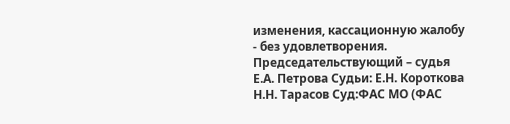изменения, кассационную жалобу - без удовлетворения. Председательствующий – судья Е.А. Петрова Судьи: Е.Н. Короткова Н.Н. Тарасов Суд:ФАС МО (ФАС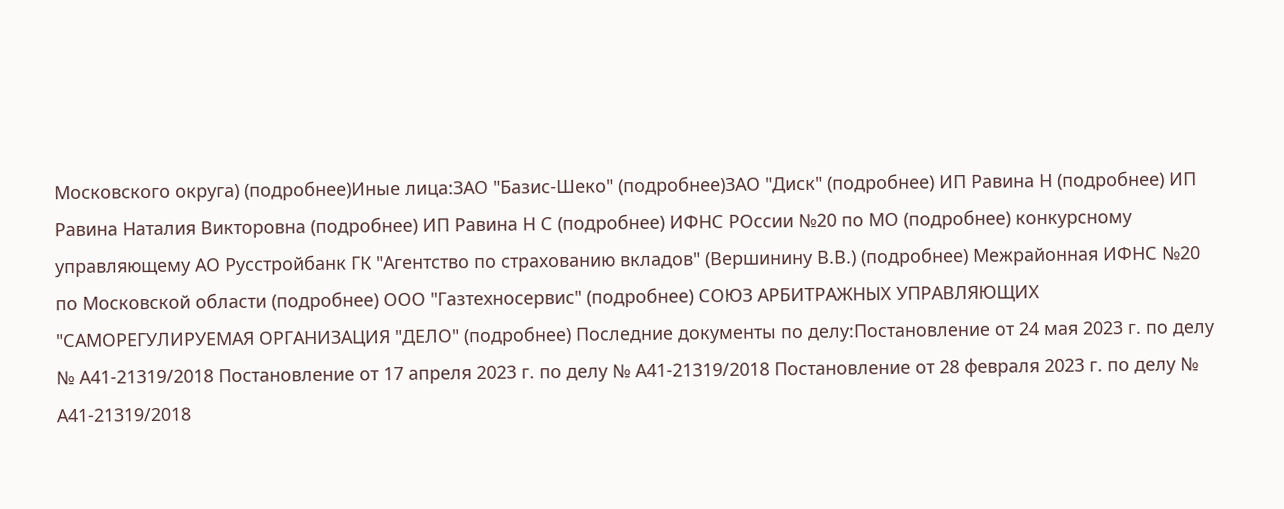Московского округа) (подробнее)Иные лица:ЗАО "Базис-Шеко" (подробнее)ЗАО "Диск" (подробнее) ИП Равина Н (подробнее) ИП Равина Наталия Викторовна (подробнее) ИП Равина Н С (подробнее) ИФНС РОссии №20 по МО (подробнее) конкурсному управляющему АО Русстройбанк ГК "Агентство по страхованию вкладов" (Вершинину В.В.) (подробнее) Межрайонная ИФНС №20 по Московской области (подробнее) ООО "Газтехносервис" (подробнее) СОЮЗ АРБИТРАЖНЫХ УПРАВЛЯЮЩИХ "САМОРЕГУЛИРУЕМАЯ ОРГАНИЗАЦИЯ "ДЕЛО" (подробнее) Последние документы по делу:Постановление от 24 мая 2023 г. по делу № А41-21319/2018 Постановление от 17 апреля 2023 г. по делу № А41-21319/2018 Постановление от 28 февраля 2023 г. по делу № А41-21319/2018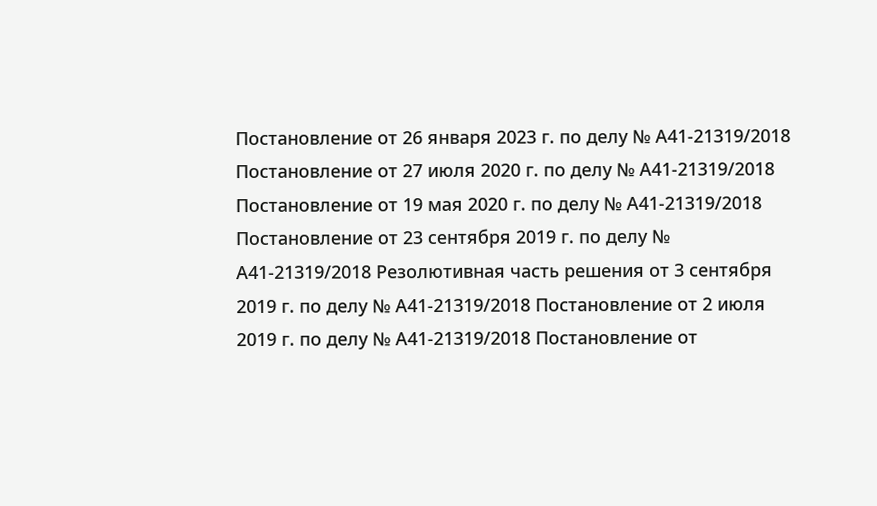Постановление от 26 января 2023 г. по делу № А41-21319/2018 Постановление от 27 июля 2020 г. по делу № А41-21319/2018 Постановление от 19 мая 2020 г. по делу № А41-21319/2018 Постановление от 23 сентября 2019 г. по делу № А41-21319/2018 Резолютивная часть решения от 3 сентября 2019 г. по делу № А41-21319/2018 Постановление от 2 июля 2019 г. по делу № А41-21319/2018 Постановление от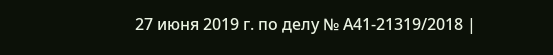27 июня 2019 г. по делу № А41-21319/2018 |